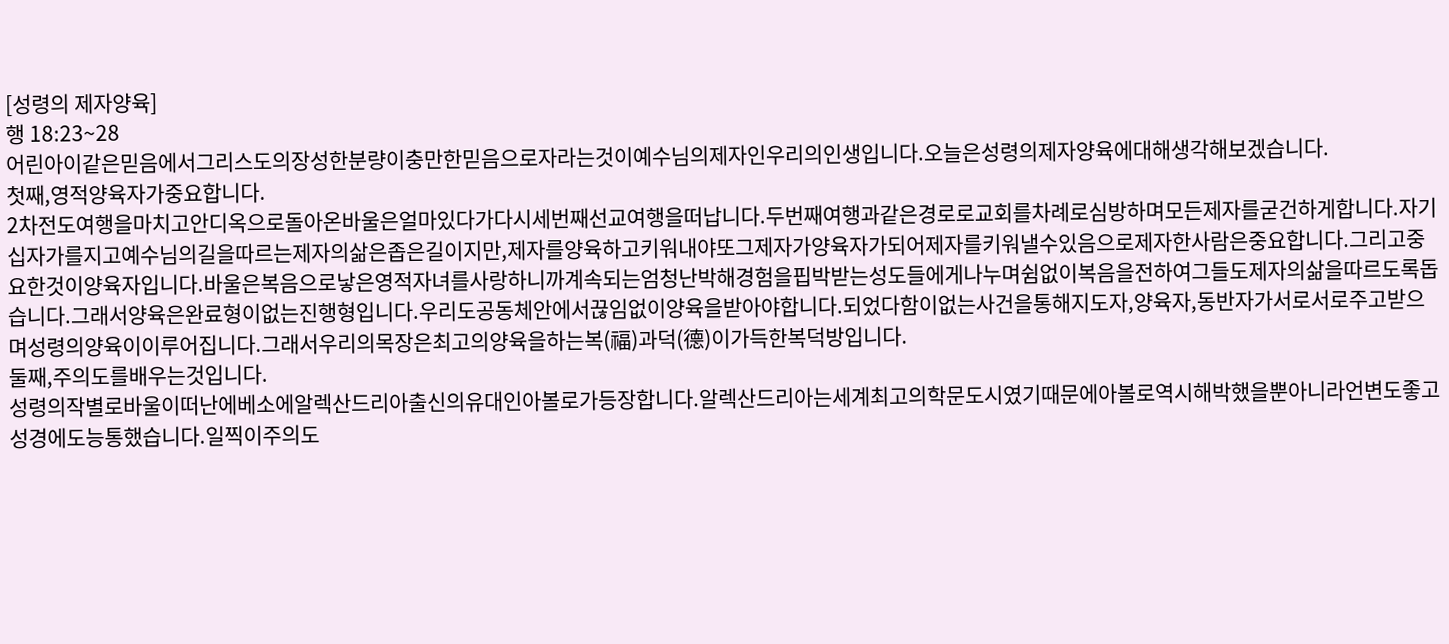[성령의 제자양육]
행 18:23~28
어린아이같은믿음에서그리스도의장성한분량이충만한믿음으로자라는것이예수님의제자인우리의인생입니다.오늘은성령의제자양육에대해생각해보겠습니다.
첫째,영적양육자가중요합니다.
2차전도여행을마치고안디옥으로돌아온바울은얼마있다가다시세번째선교여행을떠납니다.두번째여행과같은경로로교회를차례로심방하며모든제자를굳건하게합니다.자기십자가를지고예수님의길을따르는제자의삶은좁은길이지만,제자를양육하고키워내야또그제자가양육자가되어제자를키워낼수있음으로제자한사람은중요합니다.그리고중요한것이양육자입니다.바울은복음으로낳은영적자녀를사랑하니까계속되는엄청난박해경험을핍박받는성도들에게나누며쉼없이복음을전하여그들도제자의삶을따르도록돕습니다.그래서양육은완료형이없는진행형입니다.우리도공동체안에서끊임없이양육을받아야합니다.되었다함이없는사건을통해지도자,양육자,동반자가서로서로주고받으며성령의양육이이루어집니다.그래서우리의목장은최고의양육을하는복(福)과덕(德)이가득한복덕방입니다.
둘째,주의도를배우는것입니다.
성령의작별로바울이떠난에베소에알렉산드리아출신의유대인아볼로가등장합니다.알렉산드리아는세계최고의학문도시였기때문에아볼로역시해박했을뿐아니라언변도좋고성경에도능통했습니다.일찍이주의도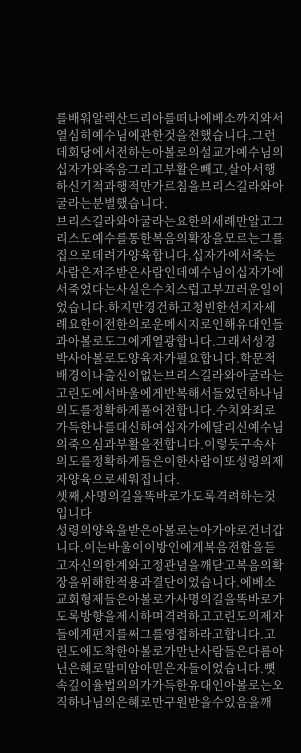를배워알렉산드리아를떠나에베소까지와서열심히예수님에관한것을전했습니다.그런데회당에서전하는아볼로의설교가예수님의십자가와죽음그리고부활은빼고,살아서행하신기적과행적만가르침을브리스길라와아굴라는분별했습니다.
브리스길라와아굴라는요한의세례만알고그리스도예수를통한복음의확장을모르는그를집으로데려가양육합니다.십자가에서죽는사람은저주받은사람인데예수님이십자가에서죽었다는사실은수치스럽고부끄러운일이었습니다.하지만경건하고청빈한선지자세례요한이전한의로운메시지로인해유대인들과아볼로도그에게열광합니다.그래서성경박사아볼로도양육자가필요합니다.학문적배경이나출신이없는브리스길라와아굴라는고린도에서바울에게반복해서들었던하나님의도를정확하게풀어전합니다.수치와죄로가득한나를대신하여십자가에달리신예수님의죽으심과부활을전합니다.이렇듯구속사의도를정확하게들은이한사람이또성령의제자양육으로세워집니다.
셋째,사명의길을똑바로가도록격려하는것입니다
성령의양육을받은아볼로는아가야로건너갑니다.이는바울이이방인에게복음전함을듣고자신의한계와고정관념을깨닫고복음의확장을위해한적용과결단이었습니다.에베소교회형제들은아볼로가사명의길을똑바로가도록방향을제시하며격려하고고린도의제자들에게편지를써그를영접하라고합니다.고린도에도착한아볼로가만난사람들은다름아닌은혜로말미암아믿은자들이었습니다.뼛속깊이율법의의가가득한유대인아볼로는오직하나님의은혜로만구원받을수있음을깨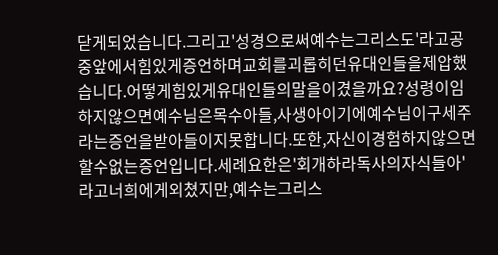닫게되었습니다.그리고'성경으로써예수는그리스도'라고공중앞에서힘있게증언하며교회를괴롭히던유대인들을제압했습니다.어떻게힘있게유대인들의말을이겼을까요?성령이임하지않으면예수님은목수아들,사생아이기에예수님이구세주라는증언을받아들이지못합니다.또한,자신이경험하지않으면할수없는증언입니다.세례요한은'회개하라독사의자식들아'라고너희에게외쳤지만,예수는그리스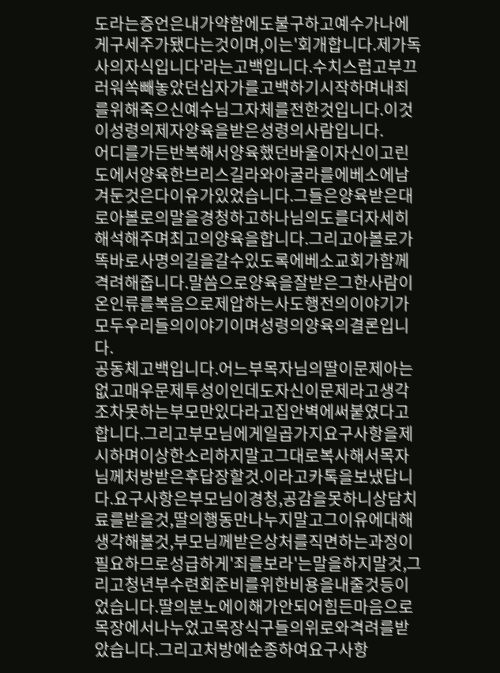도라는증언은내가약함에도불구하고예수가나에게구세주가됐다는것이며,이는'회개합니다.제가독사의자식입니다'라는고백입니다.수치스럽고부끄러워쏙빼놓았던십자가를고백하기시작하며내죄를위해죽으신예수님그자체를전한것입니다.이것이성령의제자양육을받은성령의사람입니다.
어디를가든반복해서양육했던바울이자신이고린도에서양육한브리스길라와아굴라를에베소에남겨둔것은다이유가있었습니다.그들은양육받은대로아볼로의말을경청하고하나님의도를더자세히해석해주며최고의양육을합니다.그리고아볼로가똑바로사명의길을갈수있도록에베소교회가함께격려해줍니다.말씀으로양육을잘받은그한사람이온인류를복음으로제압하는사도행전의이야기가모두우리들의이야기이며성령의양육의결론입니다.
공동체고백입니다.어느부목자님의딸이문제아는없고매우문제투성이인데도자신이문제라고생각조차못하는부모만있다라고집안벽에써붙였다고합니다.그리고부모님에게일곱가지요구사항을제시하며이상한소리하지말고그대로복사해서목자님께처방받은후답장할것.이라고카톡을보냈답니다.요구사항은부모님이경청,공감을못하니상담치료를받을것,딸의행동만나누지말고그이유에대해생각해볼것,부모님께받은상처를직면하는과정이필요하므로성급하게'죄를보라'는말을하지말것,그리고청년부수련회준비를위한비용을내줄것등이었습니다.딸의분노에이해가안되어힘든마음으로목장에서나누었고목장식구들의위로와격려를받았습니다.그리고처방에순종하여요구사항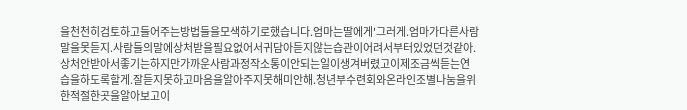을천천히검토하고들어주는방법들을모색하기로했습니다.엄마는딸에게'그러게.엄마가다른사람말을못듣지.사람들의말에상처받을필요없어서귀담아듣지않는습관이어려서부터있었던것같아.상처안받아서좋기는하지만가까운사람과정작소통이안되는일이생겨버렸고이제조금씩듣는연습을하도록할게.잘듣지못하고마음을알아주지못해미안해.청년부수련회와온라인조별나눔을위한적절한곳을알아보고이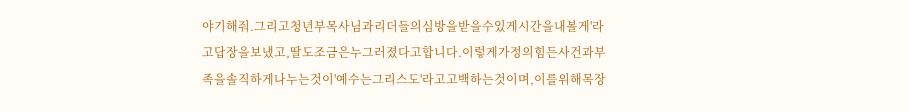야기해줘.그리고청년부목사님과리더들의심방을받을수있게시간을내볼게'라고답장을보냈고,딸도조금은누그러졌다고합니다.이렇게가정의힘든사건과부족을솔직하게나누는것이'예수는그리스도'라고고백하는것이며,이를위해목장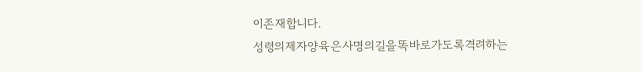이존재합니다.
성령의제자양육은사명의길을똑바로가도록격려하는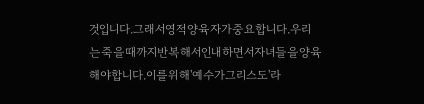것입니다.그래서영적양육자가중요합니다.우리는죽을때까지반복해서인내하면서자녀들을양육해야합니다.이를위해'예수가그리스도'라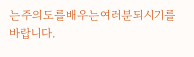는주의도를배우는여러분되시기를바랍니다.